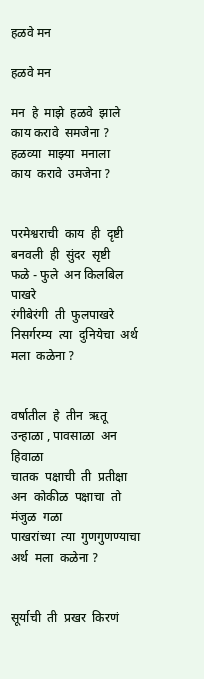हळवे मन

हळवे मन

मन  हे  माझे  हळवे  झाले
काय करावे  समजेना ?
हळव्या  माझ्या  मनाला
काय  करावे  उमजेना ?


परमेश्वराची  काय  ही  दृष्टी
बनवली  ही  सुंदर  सृष्टी
फळे - फुले  अन किलबिल  पाखरे
रंगीबेरंगी  ती  फुलपाखरे
निसर्गरम्य  त्या  दुनियेचा  अर्थ  मला  कळेना ?


वर्षातील  हे  तीन  ऋतू
उन्हाळा , पावसाळा  अन  हिवाळा
चातक  पक्षाची  ती  प्रतीक्षा
अन  कोकीळ  पक्षाचा  तो  मंजुळ  गळा
पाखरांच्या  त्या  गुणगुणण्याचा  अर्थ  मला  कळेना ?


सूर्याची  ती  प्रखर  किरणं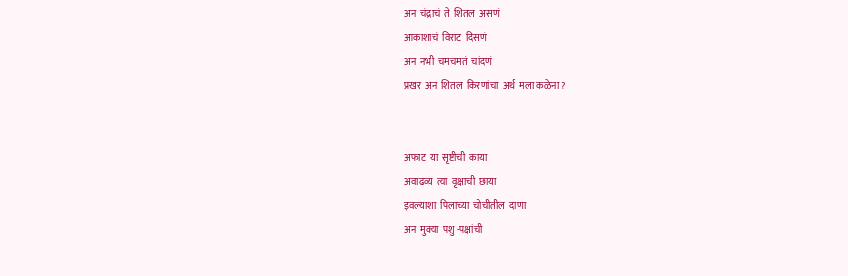अन  चंद्राचं  ते  शितल  असणं
आकाशाचं  विराट  दिसणं
अन  नभी  चमचमतं  चांदणं
प्रखर  अन  शितल  किरणांचा  अर्थ  मला कळेना ?


अफाट  या  सृष्टीची  काया
अवाढव्य  त्या  वृक्षाची  छाया
इवल्याशा  पिलाच्या  चोचीतील  दाणा
अन  मुक्या  पशु -पक्षांची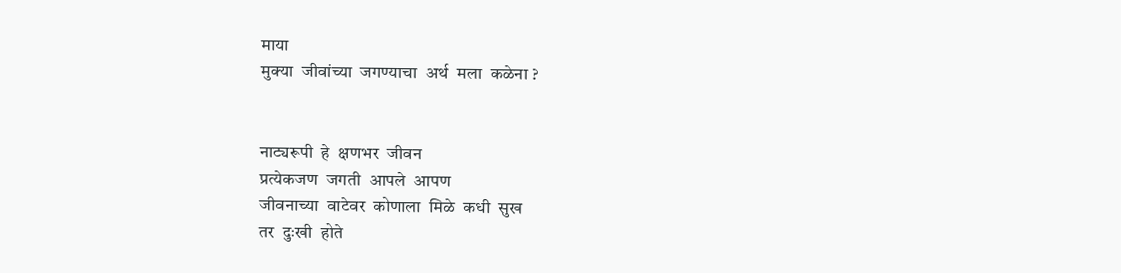माया
मुक्या  जीवांच्या  जगण्याचा  अर्थ  मला  कळेना ?


नाट्यरूपी  हे  क्षणभर  जीवन
प्रत्येकजण  जगती  आपले  आपण
जीवनाच्या  वाटेवर  कोणाला  मिळे  कधी  सुख
तर  दुःखी  होते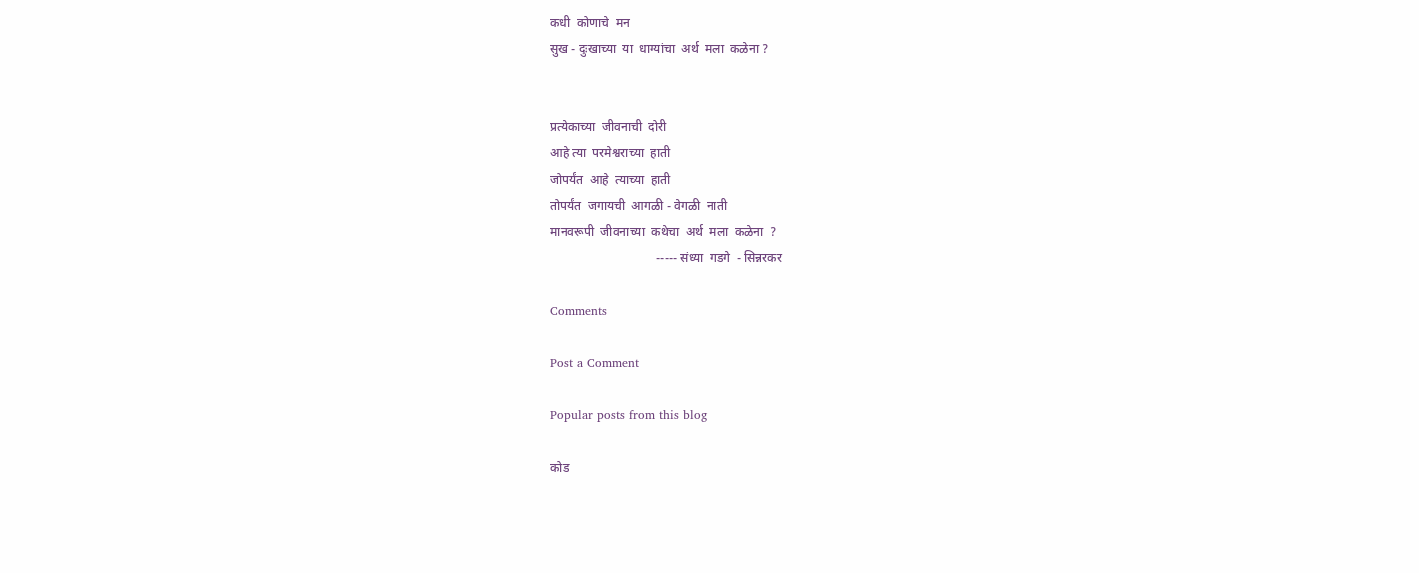कधी  कोणाचे  मन
सुख - दुःखाच्या  या  धाग्यांचा  अर्थ  मला  कळेना ?


प्रत्येकाच्या  जीवनाची  दोरी
आहे त्या  परमेश्वराच्या  हाती
जोपर्यंत  आहे  त्याच्या  हाती
तोपर्यंत  जगायची  आगळी - वेगळी  नाती
मानवरूपी  जीवनाच्या  कथेचा  अर्थ  मला  कळेना  ?
                                  ----- संध्या  गडगे  - सिन्नरकर

Comments

Post a Comment

Popular posts from this blog

कोड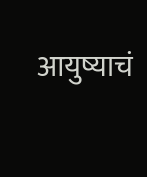आयुष्याचं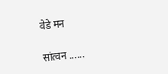वेडे मन

सांत्वन ......